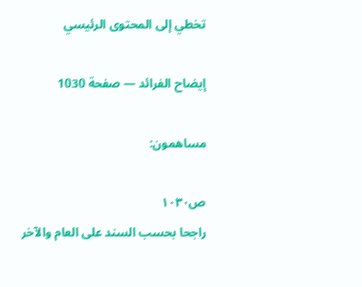تخطي إلى المحتوى الرئيسي

إيضاح الفرائد — صفحة 1030

مساهمون:

ص١٠٣٠
راجحا بحسب السند على العام والآخر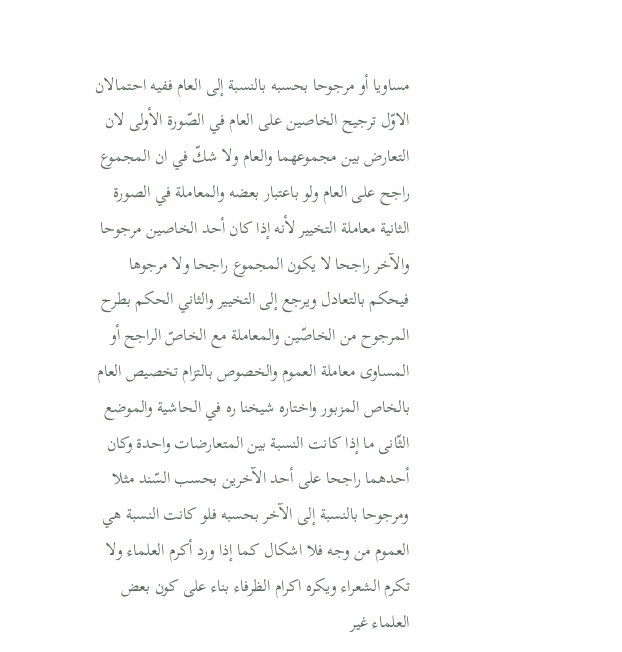مساويا أو مرجوحا بحسبه بالنسبة إلى العام ففيه احتمالان الاوّل ترجيح الخاصين على العام في الصّورة الأولى لان التعارض بين مجموعهما والعام ولا شكّ في ان المجموع راجح على العام ولو باعتبار بعضه والمعاملة في الصورة الثانية معاملة التخيير لأنه إذا كان أحد الخاصين مرجوحا والآخر راجحا لا يكون المجموع راجحا ولا مرجوها فيحكم بالتعادل ويرجع إلى التخيير والثاني الحكم بطرح المرجوح من الخاصّين والمعاملة مع الخاصّ الراجح أو المساوى معاملة العموم والخصوص بالتزام تخصيص العام بالخاص المزبور واختاره شيخنا ره في الحاشية والموضع الثّانى ما إذا كانت النسبة بين المتعارضات واحدة وكان أحدهما راجحا على أحد الآخرين بحسب السّند مثلا ومرجوحا بالنسبة إلى الآخر بحسبه فلو كانت النسبة هي العموم من وجه فلا اشكال كما إذا ورد أكرم العلماء ولا تكرم الشعراء ويكره اكرام الظرفاء بناء على كون بعض العلماء غير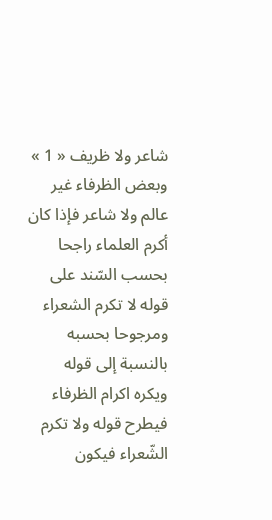شاعر ولا ظريف « 1 » وبعض الظرفاء غير عالم ولا شاعر فإذا كان أكرم العلماء راجحا بحسب السّند على قوله لا تكرم الشعراء ومرجوحا بحسبه بالنسبة إلى قوله ويكره اكرام الظرفاء فيطرح قوله ولا تكرم الشّعراء فيكون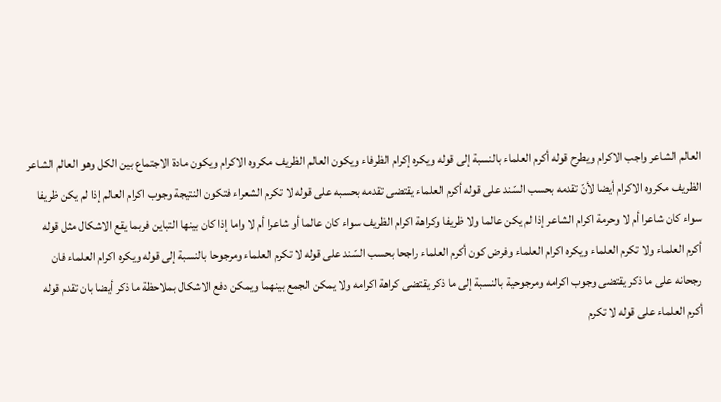العالم الشاعر واجب الاكرام ويطرح قوله أكرم العلماء بالنسبة إلى قوله ويكره إكرام الظرفاء ويكون العالم الظريف مكروه الاكرام ويكون مادة الاجتماع بين الكل وهو العالم الشاعر الظريف مكروه الاكرام أيضا لأنّ تقدمه بحسب السّند على قوله أكرم العلماء يقتضى تقدمه بحسبه على قوله لا تكرم الشعراء فتكون النتيجة وجوب اكرام العالم إذا لم يكن ظريفا سواء كان شاعرا أم لا وحرمة اكرام الشاعر إذا لم يكن عالما ولا ظريفا وكراهة اكرام الظريف سواء كان عالما أو شاعرا أم لا واما إذا كان بينها التباين فربما يقع الاشكال مثل قوله أكرم العلماء ولا تكرم العلماء ويكره اكرام العلماء وفرض كون أكرم العلماء راجحا بحسب السّند على قوله لا تكرم العلماء ومرجوحا بالنسبة إلى قوله ويكره اكرام العلماء فان رجحانه على ما ذكر يقتضى وجوب اكرامه ومرجوحية بالنسبة إلى ما ذكر يقتضى كراهة اكرامه ولا يمكن الجمع بينهما ويمكن دفع الاشكال بملاحظة ما ذكر أيضا بان تقدم قوله أكرم العلماء على قوله لا تكرم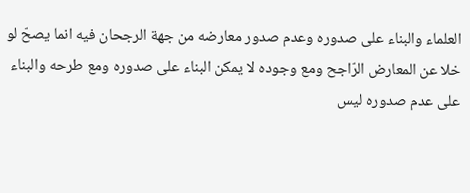العلماء والبناء على صدوره وعدم صدور معارضه من جهة الرجحان فيه انما يصحّ لو خلا عن المعارض الرّاجح ومع وجوده لا يمكن البناء على صدوره ومع طرحه والبناء على عدم صدوره ليس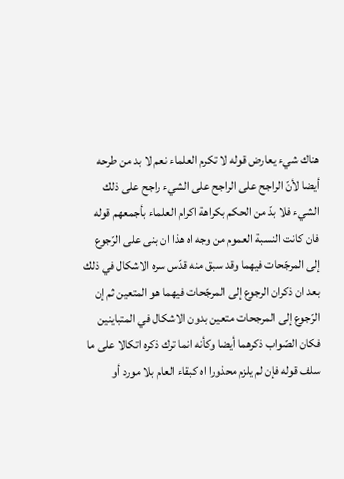هناك شيء يعارض قوله لا تكرم العلماء نعم لا بد من طرحه أيضا لأنّ الراجح على الراجح على الشيء راجح على ذلك الشيء فلا بدّ من الحكم بكراهة اكرام العلماء بأجمعهم قوله فان كانت النسبة العموم من وجه اه هذا ان بنى على الرّجوع إلى المرجّحات فيهما وقد سبق منه قدّس سره الاشكال في ذلك بعد ان ذكران الرجوع إلى المرجّحات فيهما هو المتعين ثم إن الرّجوع إلى المرجحات متعين بدون الاشكال في المتباينين فكان الصّواب ذكرهما أيضا وكأنه انما ترك ذكره اتكالا على ما سلف قوله فإن لم يلزم محذورا اه كبقاء العام بلا مورد أو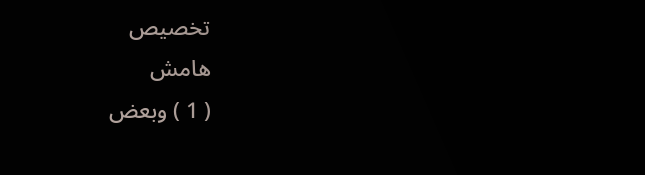تخصيص
هامش
( 1 ) وبعض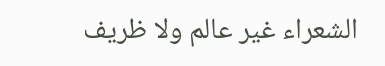الشعراء غير عالم ولا ظريف